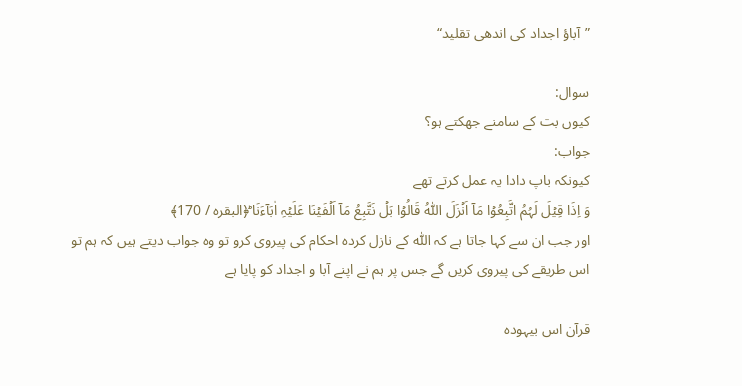”آباؤ اجداد کی اندھی تقلید“

سوال:
کیوں بت کے سامنے جھکتے ہو؟
جواب:
کیونکہ باپ دادا یہ عمل کرتے تھے
وَ اِذَا قِیۡلَ لَہُمُ اتَّبِعُوۡا مَاۤ اَنۡزَلَ اللّٰہُ قَالُوۡا بَلۡ نَتَّبِعُ مَاۤ اَلۡفَیۡنَا عَلَیۡہِ اٰبَآءَنَا ؕ﴿البقرہ / 170﴾
اور جب ان سے کہا جاتا ہے کہ اللّٰہ کے نازل کردہ احکام کی پیروی کرو تو وہ جواب دیتے ہیں کہ ہم تو اس طریقے کی پیروی کریں گے جس پر ہم نے اپنے آبا و اجداد کو پایا ہے

قرآن اس بیہودہ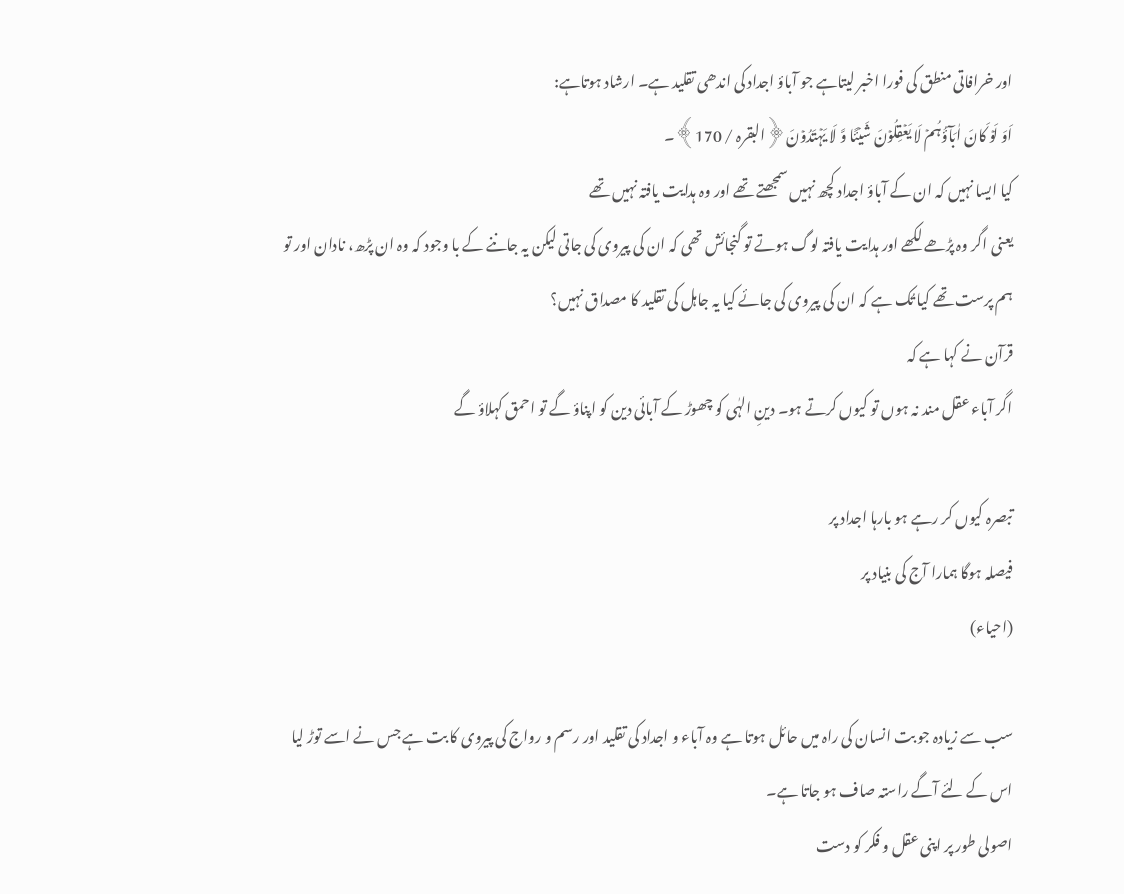اور خرافاتی منطق کی فورا اخبر لیتاہے جو آباؤ اجداد کی اندھی تقلید ہے۔ ارشاد ہوتاہے:
اَوَ لَوۡ کَانَ اٰبَآؤُہُمۡ لَا یَعۡقِلُوۡنَ شَیۡئًا وَّ لَا یَہۡتَدُوۡنَ﴿البقرہ / 170﴾۔
کیا ایسا نہیں کہ ان کے آباؤ اجداد کچھ نہیں سمجھتے تھے اور وہ ہدایت یافتہ نہیں تھے
یعنی اگر وہ پڑھے لکھے اور ہدایت یافتہ لوگ ہوتے تو گنجائش تھی کہ ان کی پیروی کی جاتی لیکن یہ جاننے کے با وجود کہ وہ ان پڑھ، نادان اور تو ہم پرست تھے کیا تُک ہے کہ ان کی پیروی کی جائے کیا یہ جاہل کی تقلید کا مصداق نہیں؟
قرآن نے کہا ہے کہ
اگر آباء عقل مند نہ ہوں تو کیوں کرتے ہو۔ دینِ الہٰی کو چھوڑ کے آبائی دین کو اپناؤ گے تو احمق کہلاؤ گے

تبصرہ کیوں کر رہے ہو بارہا اجداد پر
فیصلہ ہوگا ہمارا آج کی بنیاد پر
(احیاء)

سب سے زیادہ جو بت انسان کی راہ میں حائل ہوتا ہے وہ آباء و اجداد کی تقلید اور رسم و رواج کی پیروی کا بت ہے جس نے اسے توڑ لیا اس کے لئے آگے راستہ صاف ہو جاتا ہے۔
اصولی طور پر اپنی عقل و فکر کو دست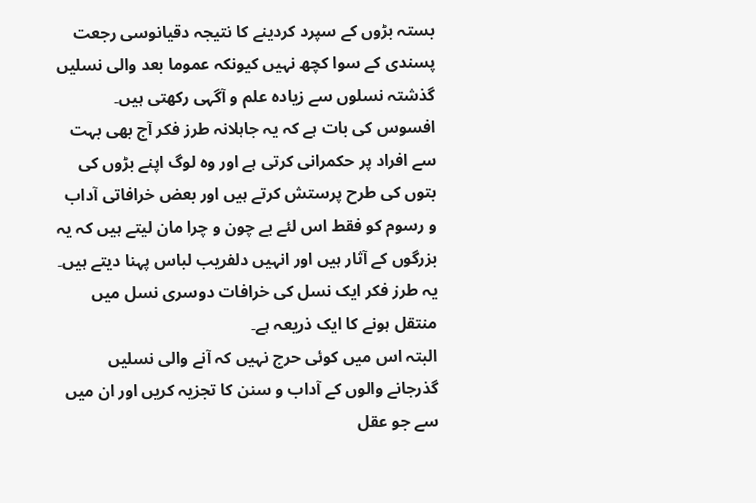بستہ بڑوں کے سپرد کردینے کا نتیجہ دقیانوسی رجعت پسندی کے سوا کچھ نہیں کیونکہ عموما بعد والی نسلیں گذشتہ نسلوں سے زیادہ علم و آگہی رکھتی ہیں۔
افسوس کی بات ہے کہ یہ جاہلانہ طرز فکر آج بھی بہت سے افراد پر حکمرانی کرتی ہے اور وہ لوگ اپنے بڑوں کی بتوں کی طرح پرستش کرتے ہیں اور بعض خرافاتی آداب و رسوم کو فقط اس لئے بے چون و چرا مان لیتے ہیں کہ یہ بزرگوں کے آثار ہیں اور انہیں دلفریب لباس پہنا دیتے ہیں۔
یہ طرز فکر ایک نسل کی خرافات دوسری نسل میں منتقل ہونے کا ایک ذریعہ ہے۔
البتہ اس میں کوئی حرج نہیں کہ آنے والی نسلیں گذرجانے والوں کے آداب و سنن کا تجزیہ کریں اور ان میں سے جو عقل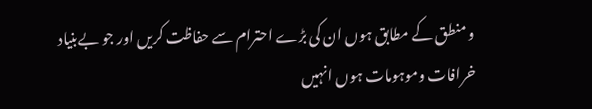و منطق کے مطابق ہوں ان کی بڑے احترام سے حفاظت کریں اور جو بےبنیاد خرافات وموہومات ہوں انہیں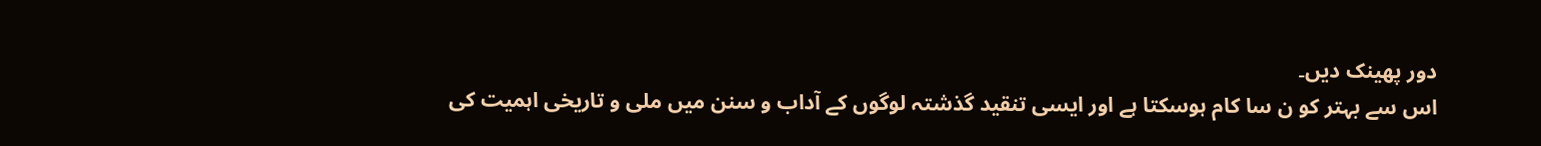دور پھینک دیں۔
اس سے بہتر کو ن سا کام ہوسکتا ہے اور ایسی تنقید گذشتہ لوگوں کے آداب و سنن میں ملی و تاریخی اہمیت کی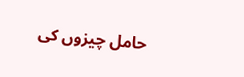حامل چیزوں کی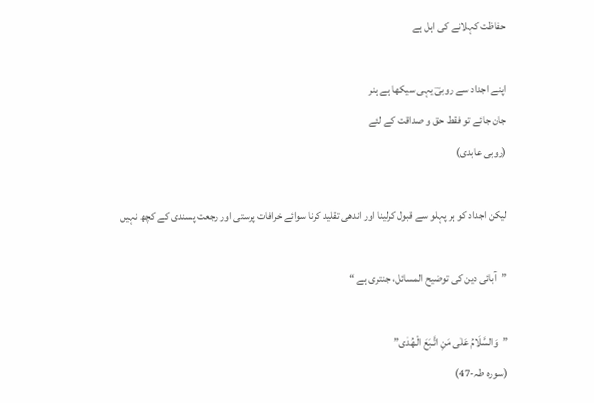حفاظت کہلانے کی اہل ہے

اپنے اجداد سے روبیؔ یہی سیکھا ہے ہنر
جان جائے تو فقط حق و صداقت کے لئے
(روبی عابدی)

لیکن اجداد کو ہر پہلو سے قبول کرلینا اور اندھی تقلید کرنا سوائے خرافات پرستی اور رجعت پسندی کے کچھ نہیں

”آبائی دین کی توضیح المسائل، جنتری ہے “

”وَالسَّلَامُ عَلٰى مَنِ اتَّـبَعَ الْـهُدٰى”
(سورہ طہ-47)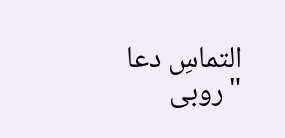التماسِ دعا
"روبی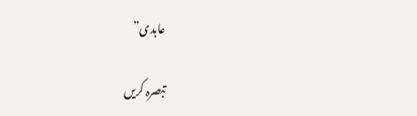عابدی”

تبصرہ کریں